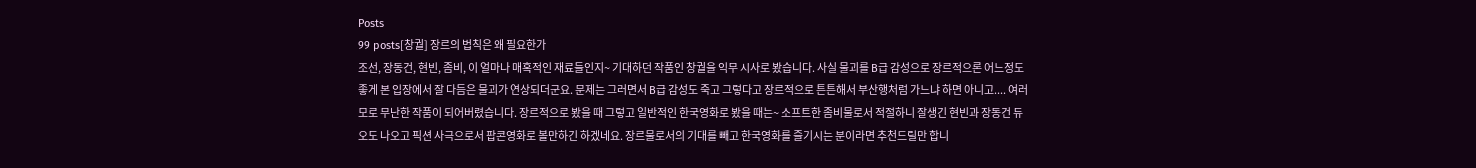Posts
99 posts[창궐] 장르의 법칙은 왜 필요한가
조선, 장동건, 현빈, 좀비, 이 얼마나 매혹적인 재료들인지~ 기대하던 작품인 창궐을 익무 시사로 봤습니다. 사실 물괴를 B급 감성으로 장르적으론 어느정도 좋게 본 입장에서 잘 다듬은 물괴가 연상되더군요. 문제는 그러면서 B급 감성도 죽고 그렇다고 장르적으로 튼튼해서 부산행처럼 가느냐 하면 아니고.... 여러모로 무난한 작품이 되어버렸습니다. 장르적으로 봤을 때 그렇고 일반적인 한국영화로 봤을 때는~ 소프트한 좀비물로서 적절하니 잘생긴 현빈과 장동건 듀오도 나오고 픽션 사극으로서 팝콘영화로 볼만하긴 하겠네요. 장르물로서의 기대를 빼고 한국영화를 즐기시는 분이라면 추천드릴만 합니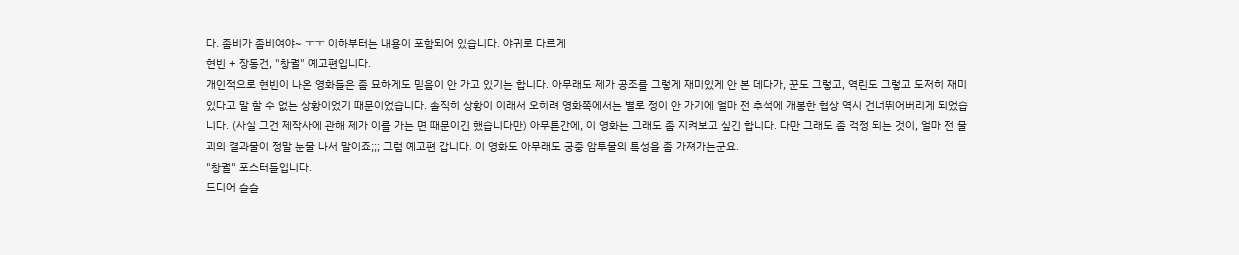다. 좀비가 좀비여야~ ㅜㅜ 이하부터는 내용이 포함되어 있습니다. 야귀로 다르게
현빈 + 장동건, "창궐" 예고편입니다.
개인적으로 현빈이 나온 영화들은 좀 묘하게도 믿음이 안 가고 있기는 합니다. 아무래도 제가 공조를 그렇게 재미있게 안 본 데다가, 꾼도 그렇고, 역린도 그렇고 도저히 재미있다고 말 할 수 없는 상황이었기 때문이었습니다. 솔직히 상황이 이래서 오히려 영화쪽에서는 별로 정이 안 가기에 얼마 전 추석에 개봉한 협상 역시 건너뛰어버리게 되었습니다. (사실 그건 제작사에 관해 제가 이를 가는 면 때문이긴 했습니다만) 아무튼간에, 이 영화는 그래도 좀 지켜보고 싶긴 합니다. 다만 그래도 좀 걱정 되는 것이, 얼마 전 물괴의 결과물이 정말 눈물 나서 말이죠;;; 그럼 예고편 갑니다. 이 영화도 아무래도 궁중 암투물의 특성을 좀 가져가는군요.
"창궐" 포스터들입니다.
드디어 슬슬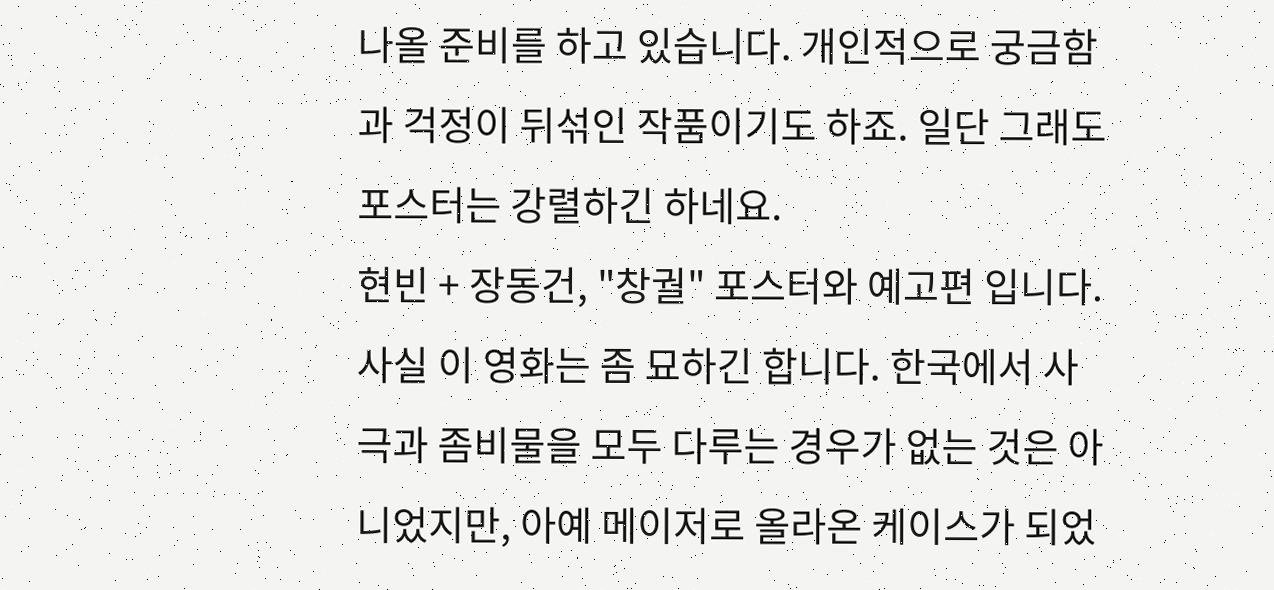나올 준비를 하고 있습니다. 개인적으로 궁금함과 걱정이 뒤섞인 작품이기도 하죠. 일단 그래도 포스터는 강렬하긴 하네요.
현빈 + 장동건, "창궐" 포스터와 예고편 입니다.
사실 이 영화는 좀 묘하긴 합니다. 한국에서 사극과 좀비물을 모두 다루는 경우가 없는 것은 아니었지만, 아예 메이저로 올라온 케이스가 되었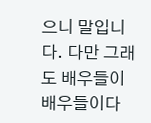으니 말입니다. 다만 그래도 배우들이 배우들이다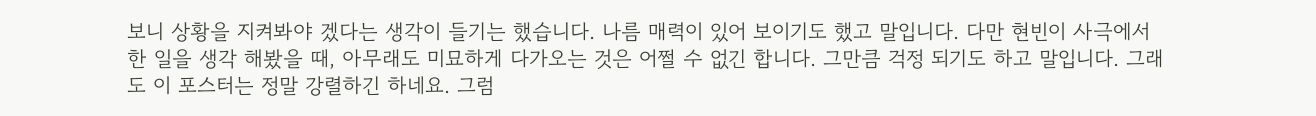보니 상황을 지켜봐야 겠다는 생각이 들기는 했습니다. 나름 매력이 있어 보이기도 했고 말입니다. 다만 현빈이 사극에서 한 일을 생각 해봤을 때, 아무래도 미묘하게 다가오는 것은 어쩔 수 없긴 합니다. 그만큼 걱정 되기도 하고 말입니다. 그래도 이 포스터는 정말 강렬하긴 하네요. 그럼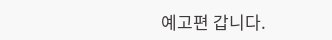예고편 갑니다.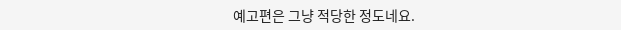예고편은 그냥 적당한 정도네요.